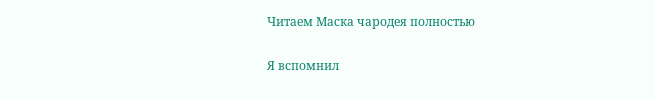Читаем Маска чародея полностью

Я вспомнил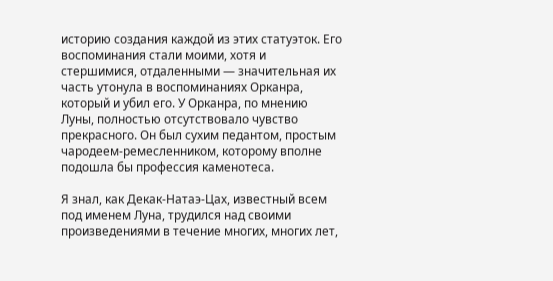историю создания каждой из этих статуэток. Его воспоминания стали моими, хотя и стершимися, отдаленными — значительная их часть утонула в воспоминаниях Орканра, который и убил его. У Орканра, по мнению Луны, полностью отсутствовало чувство прекрасного. Он был сухим педантом, простым чародеем-ремесленником, которому вполне подошла бы профессия каменотеса.

Я знал, как Декак-Натаэ-Цах, известный всем под именем Луна, трудился над своими произведениями в течение многих, многих лет,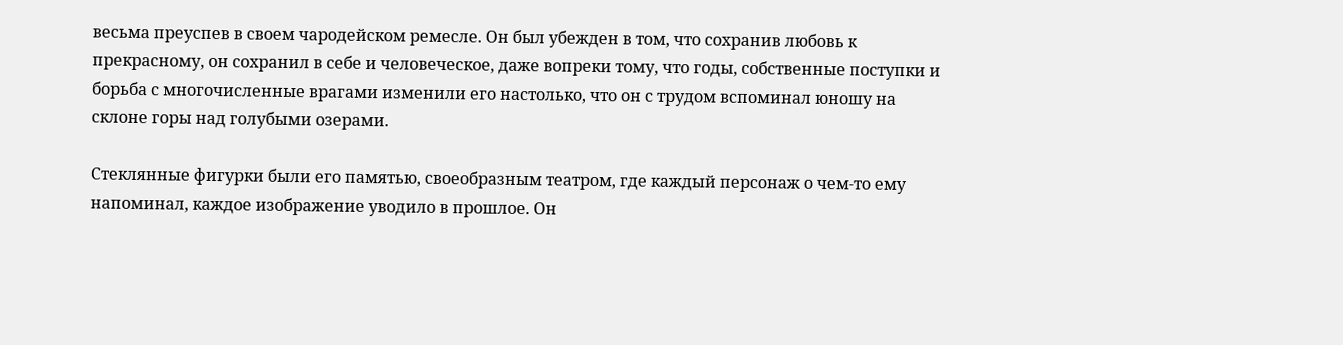весьма преуспев в своем чародейском ремесле. Он был убежден в том, что сохранив любовь к прекрасному, он сохранил в себе и человеческое, даже вопреки тому, что годы, собственные поступки и борьба с многочисленные врагами изменили его настолько, что он с трудом вспоминал юношу на склоне горы над голубыми озерами.

Стеклянные фигурки были его памятью, своеобразным театром, где каждый персонаж о чем-то ему напоминал, каждое изображение уводило в прошлое. Он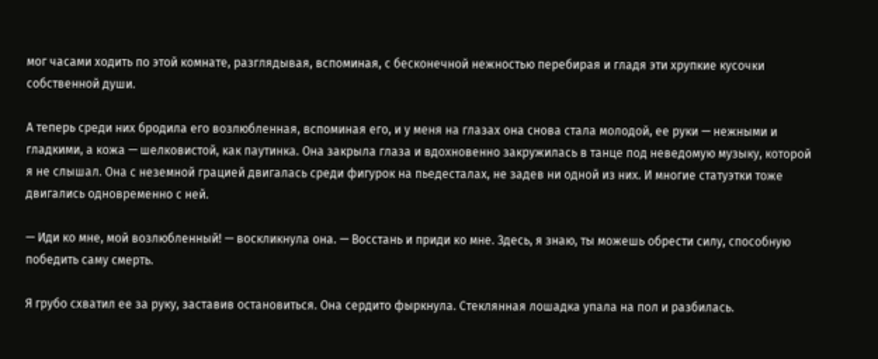мог часами ходить по этой комнате, разглядывая, вспоминая, с бесконечной нежностью перебирая и гладя эти хрупкие кусочки собственной души.

А теперь среди них бродила его возлюбленная, вспоминая его, и у меня на глазах она снова стала молодой, ее руки — нежными и гладкими, а кожа — шелковистой, как паутинка. Она закрыла глаза и вдохновенно закружилась в танце под неведомую музыку, которой я не слышал. Она с неземной грацией двигалась среди фигурок на пьедесталах, не задев ни одной из них. И многие статуэтки тоже двигались одновременно с ней.

— Иди ко мне, мой возлюбленный! — воскликнула она. — Восстань и приди ко мне. Здесь, я знаю, ты можешь обрести силу, способную победить саму смерть.

Я грубо схватил ее за руку, заставив остановиться. Она сердито фыркнула. Стеклянная лошадка упала на пол и разбилась.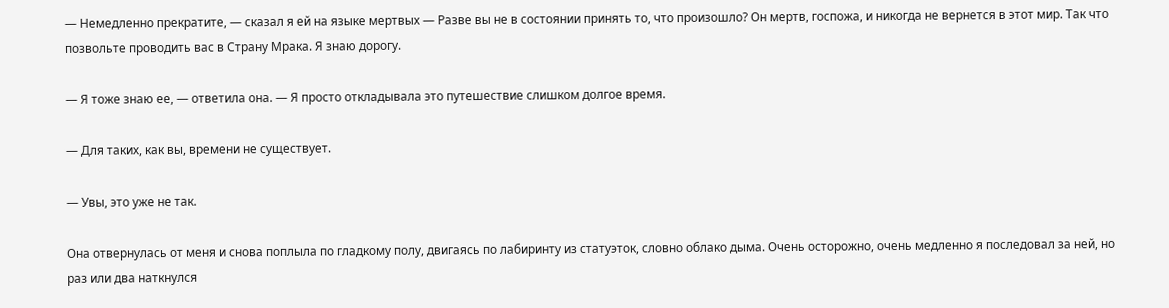— Немедленно прекратите, — сказал я ей на языке мертвых — Разве вы не в состоянии принять то, что произошло? Он мертв, госпожа, и никогда не вернется в этот мир. Так что позвольте проводить вас в Страну Мрака. Я знаю дорогу.

— Я тоже знаю ее, — ответила она. — Я просто откладывала это путешествие слишком долгое время.

— Для таких, как вы, времени не существует.

— Увы, это уже не так.

Она отвернулась от меня и снова поплыла по гладкому полу, двигаясь по лабиринту из статуэток, словно облако дыма. Очень осторожно, очень медленно я последовал за ней, но раз или два наткнулся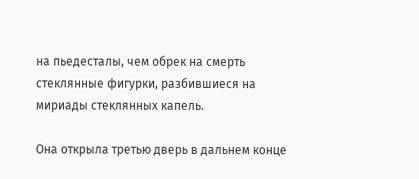на пьедесталы, чем обрек на смерть стеклянные фигурки, разбившиеся на мириады стеклянных капель.

Она открыла третью дверь в дальнем конце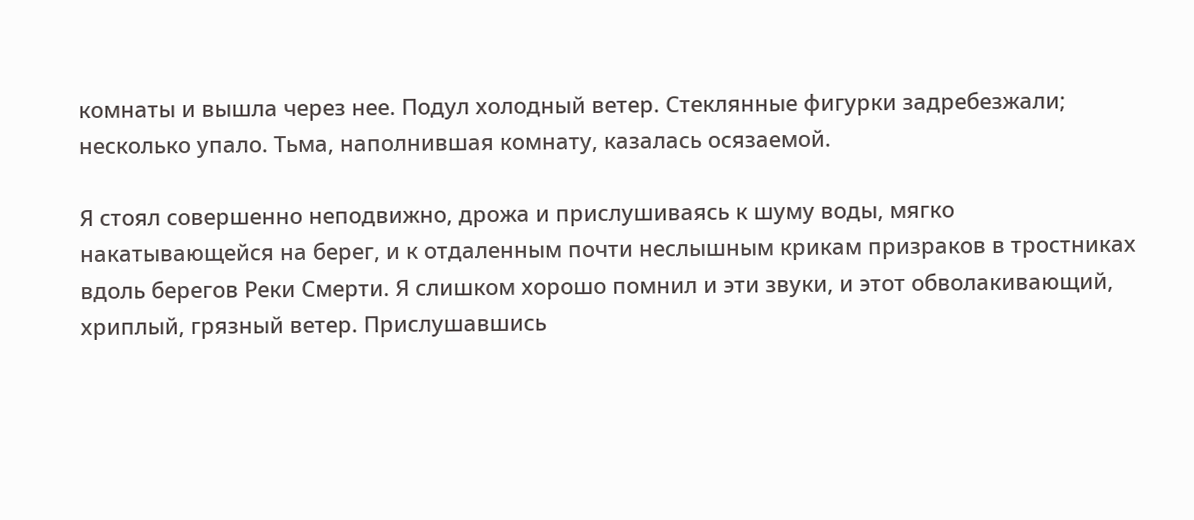комнаты и вышла через нее. Подул холодный ветер. Стеклянные фигурки задребезжали; несколько упало. Тьма, наполнившая комнату, казалась осязаемой.

Я стоял совершенно неподвижно, дрожа и прислушиваясь к шуму воды, мягко накатывающейся на берег, и к отдаленным почти неслышным крикам призраков в тростниках вдоль берегов Реки Смерти. Я слишком хорошо помнил и эти звуки, и этот обволакивающий, хриплый, грязный ветер. Прислушавшись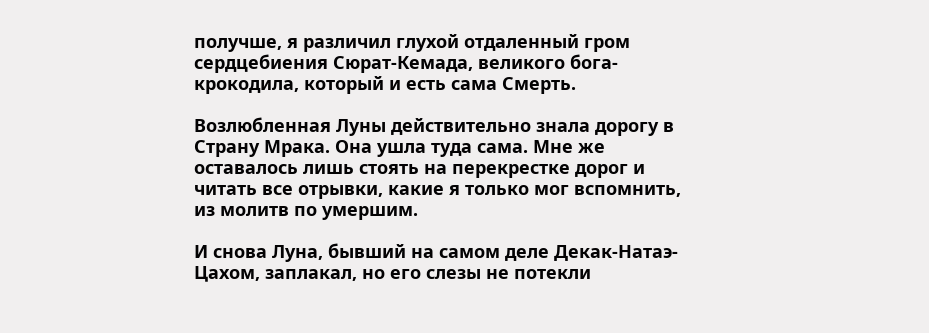получше, я различил глухой отдаленный гром сердцебиения Сюрат-Кемада, великого бога-крокодила, который и есть сама Смерть.

Возлюбленная Луны действительно знала дорогу в Страну Мрака. Она ушла туда сама. Мне же оставалось лишь стоять на перекрестке дорог и читать все отрывки, какие я только мог вспомнить, из молитв по умершим.

И снова Луна, бывший на самом деле Декак-Натаэ-Цахом, заплакал, но его слезы не потекли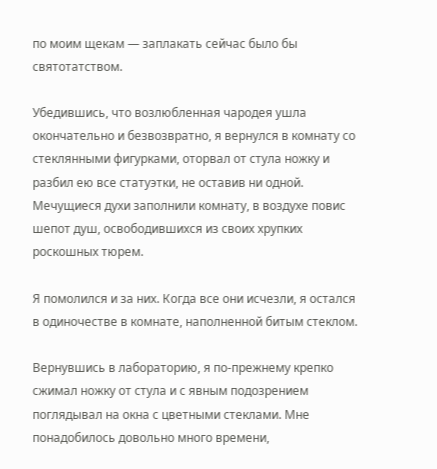по моим щекам — заплакать сейчас было бы святотатством.

Убедившись, что возлюбленная чародея ушла окончательно и безвозвратно, я вернулся в комнату со стеклянными фигурками, оторвал от стула ножку и разбил ею все статуэтки, не оставив ни одной. Мечущиеся духи заполнили комнату, в воздухе повис шепот душ, освободившихся из своих хрупких роскошных тюрем.

Я помолился и за них. Когда все они исчезли, я остался в одиночестве в комнате, наполненной битым стеклом.

Вернувшись в лабораторию, я по-прежнему крепко сжимал ножку от стула и с явным подозрением поглядывал на окна с цветными стеклами. Мне понадобилось довольно много времени,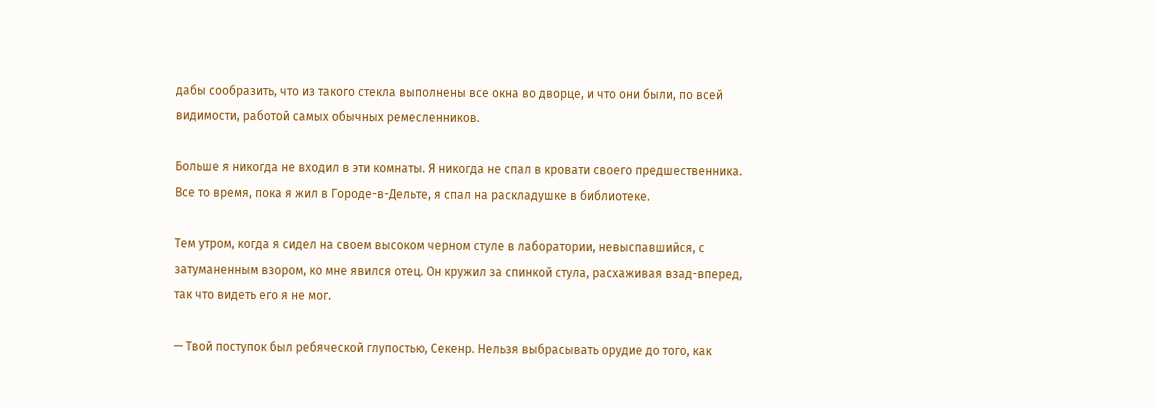дабы сообразить, что из такого стекла выполнены все окна во дворце, и что они были, по всей видимости, работой самых обычных ремесленников.

Больше я никогда не входил в эти комнаты. Я никогда не спал в кровати своего предшественника. Все то время, пока я жил в Городе-в-Дельте, я спал на раскладушке в библиотеке.

Тем утром, когда я сидел на своем высоком черном стуле в лаборатории, невыспавшийся, с затуманенным взором, ко мне явился отец. Он кружил за спинкой стула, расхаживая взад-вперед, так что видеть его я не мог.

— Твой поступок был ребяческой глупостью, Секенр. Нельзя выбрасывать орудие до того, как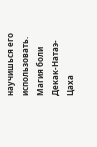научишься его использовать. Магия боли Декак-Натаэ-Цаха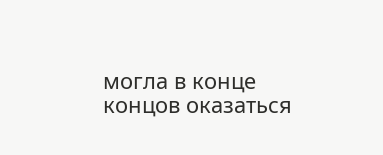могла в конце концов оказаться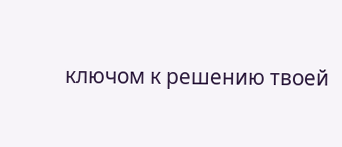ключом к решению твоей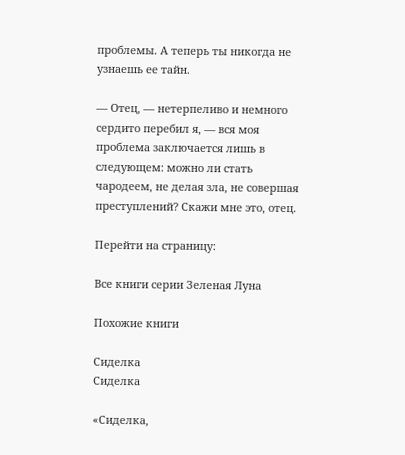проблемы. А теперь ты никогда не узнаешь ее тайн.

— Отец, — нетерпеливо и немного сердито перебил я, — вся моя проблема заключается лишь в следующем: можно ли стать чародеем, не делая зла, не совершая преступлений? Скажи мне это, отец.

Перейти на страницу:

Все книги серии Зеленая Луна

Похожие книги

Сиделка
Сиделка

«Сиделка,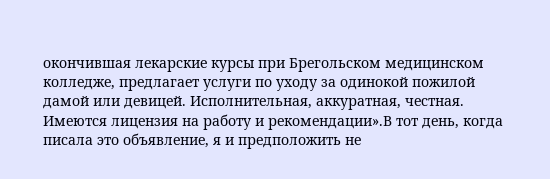окончившая лекарские курсы при Брегольском медицинском колледже, предлагает услуги по уходу за одинокой пожилой дамой или девицей. Исполнительная, аккуратная, честная. Имеются лицензия на работу и рекомендации».В тот день, когда писала это объявление, я и предположить не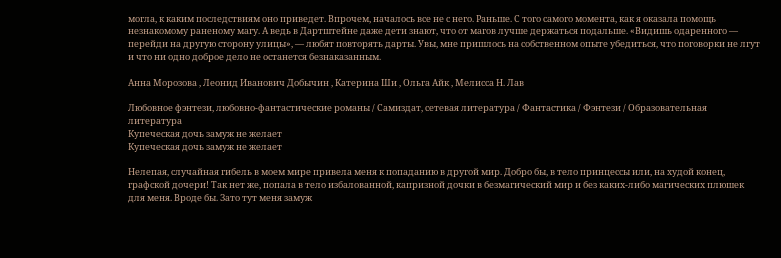могла, к каким последствиям оно приведет. Впрочем, началось все не с него. Раньше. С того самого момента, как я оказала помощь незнакомому раненому магу. А ведь в Дартштейне даже дети знают, что от магов лучше держаться подальше. «Видишь одаренного — перейди на другую сторону улицы», — любят повторять дарты. Увы, мне пришлось на собственном опыте убедиться, что поговорки не лгут и что ни одно доброе дело не останется безнаказанным.

Анна Морозова , Леонид Иванович Добычин , Катерина Ши , Ольга Айк , Мелисса Н. Лав

Любовное фэнтези, любовно-фантастические романы / Самиздат, сетевая литература / Фантастика / Фэнтези / Образовательная литература
Купеческая дочь замуж не желает
Купеческая дочь замуж не желает

Нелепая, случайная гибель в моем мире привела меня к попаданию в другой мир. Добро бы, в тело принцессы или, на худой конец, графской дочери! Так нет же, попала в тело избалованной, капризной дочки в безмагический мир и без каких-либо магических плюшек для меня. Вроде бы. Зато тут меня замуж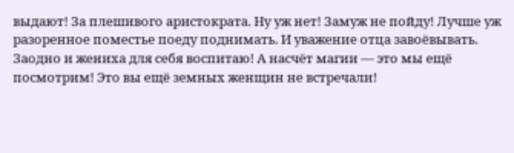выдают! За плешивого аристократа. Ну уж нет! Замуж не пойду! Лучше уж разоренное поместье поеду поднимать. И уважение отца завоёвывать. Заодно и жениха для себя воспитаю! А насчёт магии — это мы ещё посмотрим! Это вы ещё земных женщин не встречали!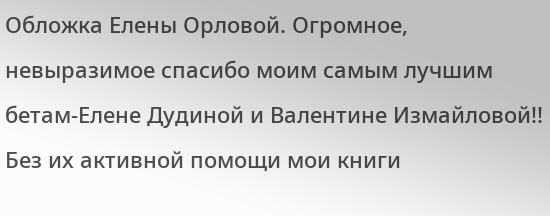Обложка Елены Орловой. Огромное, невыразимое спасибо моим самым лучшим бетам-Елене Дудиной и Валентине Измайловой!! Без их активной помощи мои книги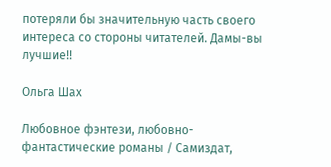потеряли бы значительную часть своего интереса со стороны читателей. Дамы-вы лучшие!!

Ольга Шах

Любовное фэнтези, любовно-фантастические романы / Самиздат,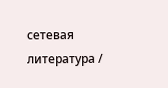сетевая литература /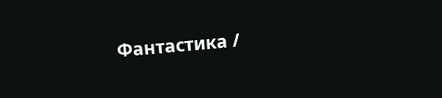Фантастика /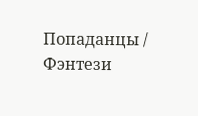Попаданцы / Фэнтези